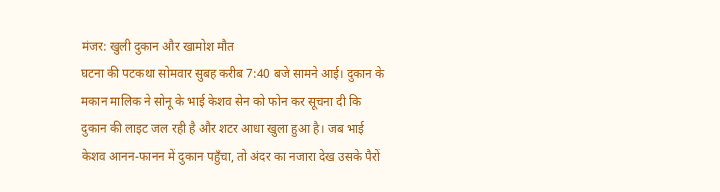मंजर: खुली दुकान और खामोश मौत
घटना की पटकथा सोमवार सुबह करीब 7:40 बजे सामने आई। दुकान के मकान मालिक ने सोनू के भाई केशव सेन को फोन कर सूचना दी कि दुकान की लाइट जल रही है और शटर आधा खुला हुआ है। जब भाई केशव आनन-फानन में दुकान पहुँचा, तो अंदर का नजारा देख उसके पैरों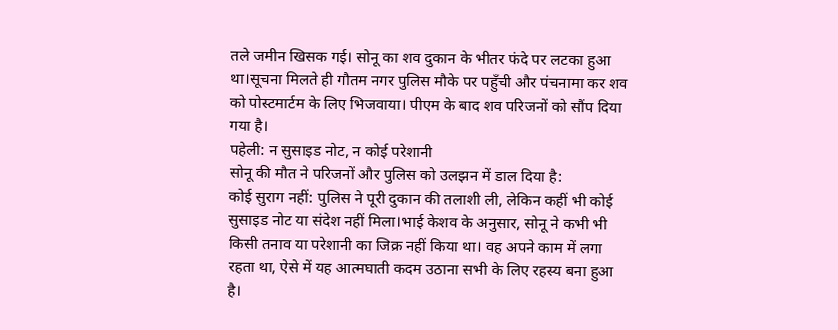तले जमीन खिसक गई। सोनू का शव दुकान के भीतर फंदे पर लटका हुआ था।सूचना मिलते ही गौतम नगर पुलिस मौके पर पहुँची और पंचनामा कर शव को पोस्टमार्टम के लिए भिजवाया। पीएम के बाद शव परिजनों को सौंप दिया गया है।
पहेली: न सुसाइड नोट, न कोई परेशानी
सोनू की मौत ने परिजनों और पुलिस को उलझन में डाल दिया है:
कोई सुराग नहीं: पुलिस ने पूरी दुकान की तलाशी ली, लेकिन कहीं भी कोई सुसाइड नोट या संदेश नहीं मिला।भाई केशव के अनुसार, सोनू ने कभी भी किसी तनाव या परेशानी का जिक्र नहीं किया था। वह अपने काम में लगा रहता था, ऐसे में यह आत्मघाती कदम उठाना सभी के लिए रहस्य बना हुआ है।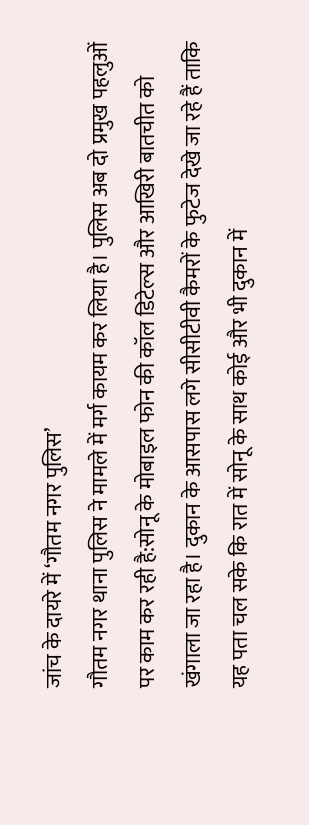जांच के दायरे में ‘गौतम नगर पुलिस’
गौतम नगर थाना पुलिस ने मामले में मर्ग कायम कर लिया है। पुलिस अब दो प्रमुख पहलुओं पर काम कर रही है:सोनू के मोबाइल फोन की कॉल डिटेल्स और आखिरी बातचीत को खंगाला जा रहा है। दुकान के आसपास लगे सीसीटीवी कैमरों के फुटेज देखे जा रहे हैं ताकि यह पता चल सके कि रात में सोनू के साथ कोई और भी दुकान में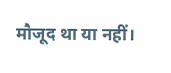मौजूद था या नहीं।